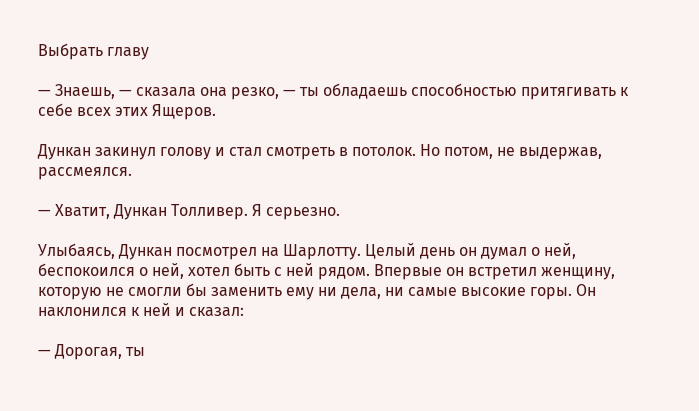Выбрать главу

— Знаешь, — сказала она резко, — ты обладаешь способностью притягивать к себе всех этих Ящеров.

Дункан закинул голову и стал смотреть в потолок. Но потом, не выдержав, рассмеялся.

— Хватит, Дункан Толливер. Я серьезно.

Улыбаясь, Дункан посмотрел на Шарлотту. Целый день он думал о ней, беспокоился о ней, хотел быть с ней рядом. Впервые он встретил женщину, которую не смогли бы заменить ему ни дела, ни самые высокие горы. Он наклонился к ней и сказал:

— Дорогая, ты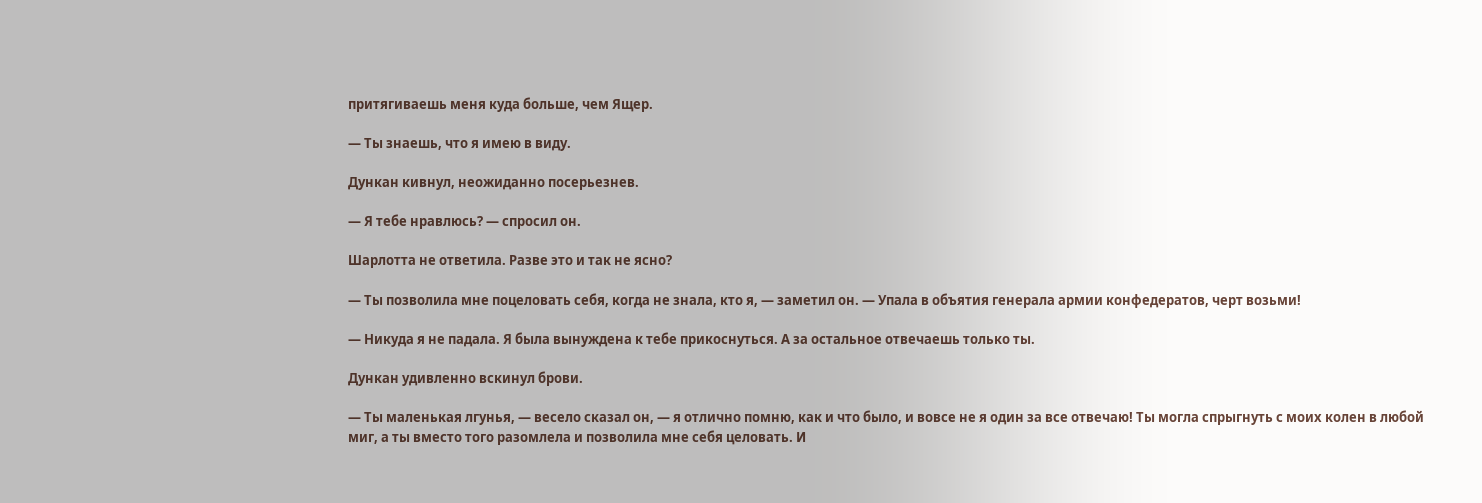притягиваешь меня куда больше, чем Ящер.

— Ты знаешь, что я имею в виду.

Дункан кивнул, неожиданно посерьезнев.

— Я тебе нравлюсь? — спросил он.

Шарлотта не ответила. Разве это и так не ясно?

— Ты позволила мне поцеловать себя, когда не знала, кто я, — заметил он. — Упала в объятия генерала армии конфедератов, черт возьми!

— Никуда я не падала. Я была вынуждена к тебе прикоснуться. А за остальное отвечаешь только ты.

Дункан удивленно вскинул брови.

— Ты маленькая лгунья, — весело сказал он, — я отлично помню, как и что было, и вовсе не я один за все отвечаю! Ты могла спрыгнуть с моих колен в любой миг, а ты вместо того разомлела и позволила мне себя целовать. И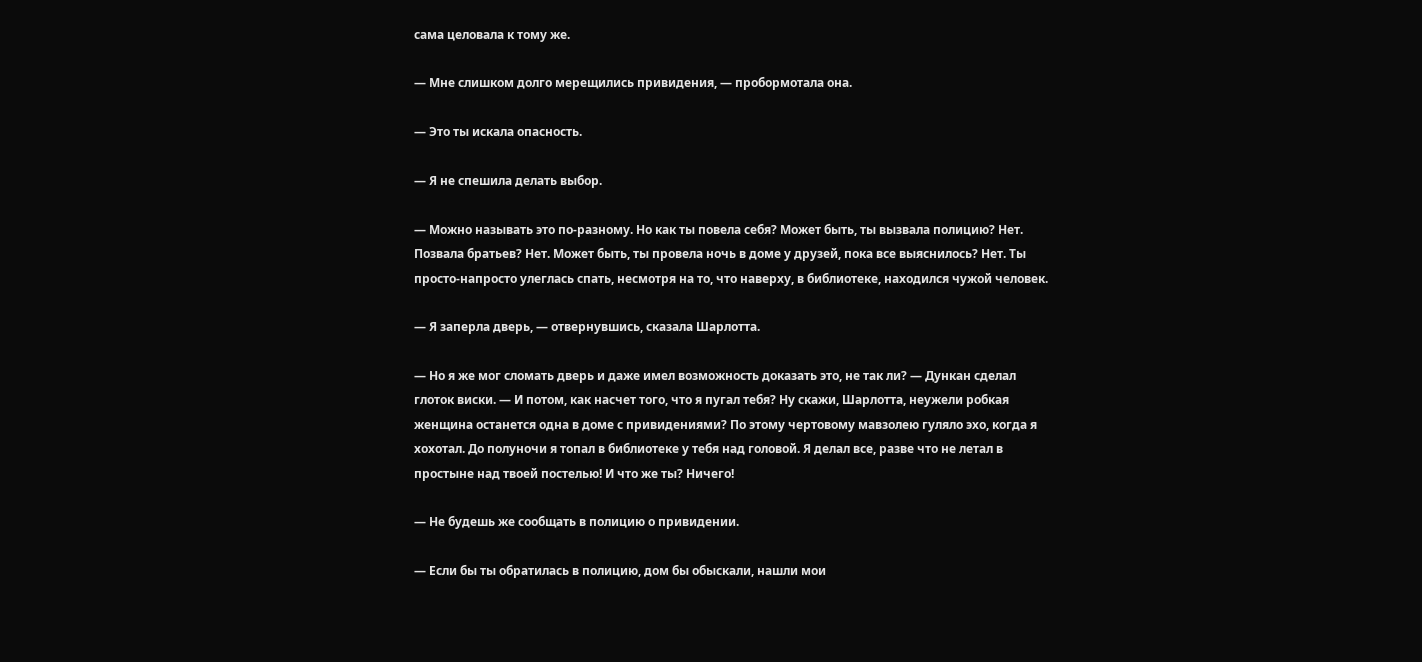сама целовала к тому же.

— Мне слишком долго мерещились привидения, — пробормотала она.

— Это ты искала опасность.

— Я не спешила делать выбор.

— Можно называть это по-разному. Но как ты повела себя? Может быть, ты вызвала полицию? Нет. Позвала братьев? Нет. Может быть, ты провела ночь в доме у друзей, пока все выяснилось? Нет. Ты просто-напросто улеглась спать, несмотря на то, что наверху, в библиотеке, находился чужой человек.

— Я заперла дверь, — отвернувшись, сказала Шарлотта.

— Но я же мог сломать дверь и даже имел возможность доказать это, не так ли? — Дункан сделал глоток виски. — И потом, как насчет того, что я пугал тебя? Ну скажи, Шарлотта, неужели робкая женщина останется одна в доме с привидениями? По этому чертовому мавзолею гуляло эхо, когда я хохотал. До полуночи я топал в библиотеке у тебя над головой. Я делал все, разве что не летал в простыне над твоей постелью! И что же ты? Ничего!

— Не будешь же сообщать в полицию о привидении.

— Если бы ты обратилась в полицию, дом бы обыскали, нашли мои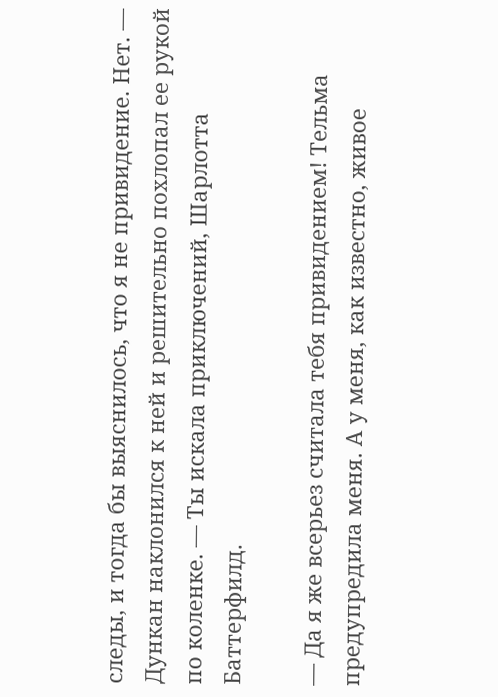следы, и тогда бы выяснилось, что я не привидение. Нет. — Дункан наклонился к ней и решительно похлопал ее рукой по коленке. — Ты искала приключений, Шарлотта Баттерфилд.

— Да я же всерьез считала тебя привидением! Тельма предупредила меня. А у меня, как известно, живое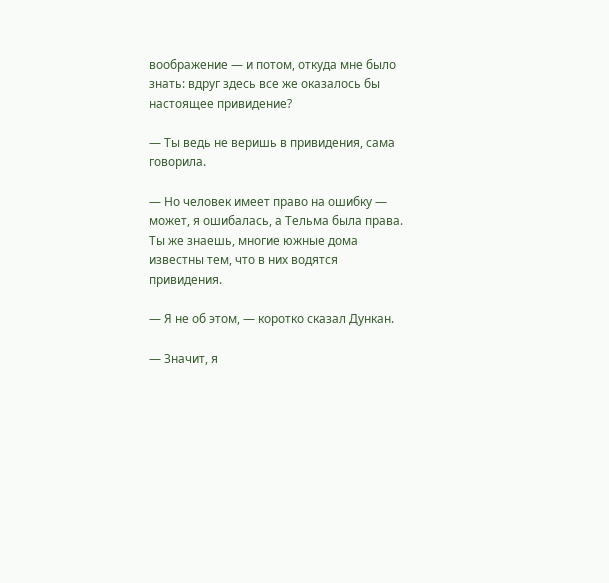воображение — и потом, откуда мне было знать: вдруг здесь все же оказалось бы настоящее привидение?

— Ты ведь не веришь в привидения, сама говорила.

— Но человек имеет право на ошибку — может, я ошибалась, а Тельма была права. Ты же знаешь, многие южные дома известны тем, что в них водятся привидения.

— Я не об этом, — коротко сказал Дункан.

— Значит, я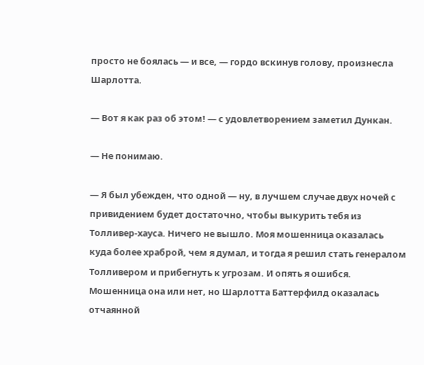просто не боялась — и все, — гордо вскинув голову, произнесла Шарлотта.

— Вот я как раз об этом! — с удовлетворением заметил Дункан.

— Не понимаю.

— Я был убежден, что одной — ну, в лучшем случае двух ночей с привидением будет достаточно, чтобы выкурить тебя из Толливер-хауса. Ничего не вышло. Моя мошенница оказалась куда более храброй, чем я думал, и тогда я решил стать генералом Толливером и прибегнуть к угрозам. И опять я ошибся. Мошенница она или нет, но Шарлотта Баттерфилд оказалась отчаянной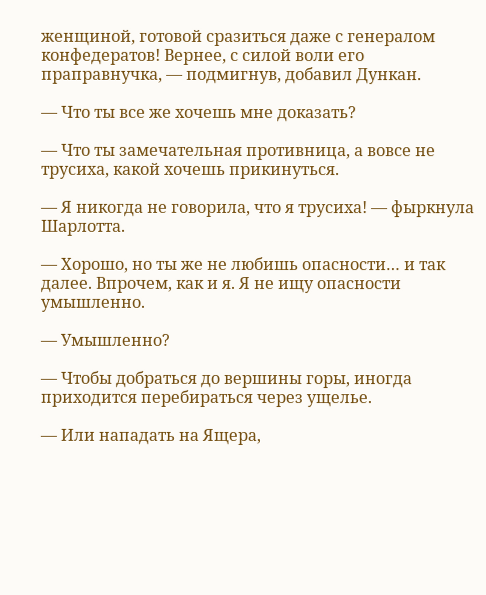женщиной, готовой сразиться даже с генералом конфедератов! Вернее, с силой воли его праправнучка, — подмигнув, добавил Дункан.

— Что ты все же хочешь мне доказать?

— Что ты замечательная противница, а вовсе не трусиха, какой хочешь прикинуться.

— Я никогда не говорила, что я трусиха! — фыркнула Шарлотта.

— Хорошо, но ты же не любишь опасности… и так далее. Впрочем, как и я. Я не ищу опасности умышленно.

— Умышленно?

— Чтобы добраться до вершины горы, иногда приходится перебираться через ущелье.

— Или нападать на Ящера,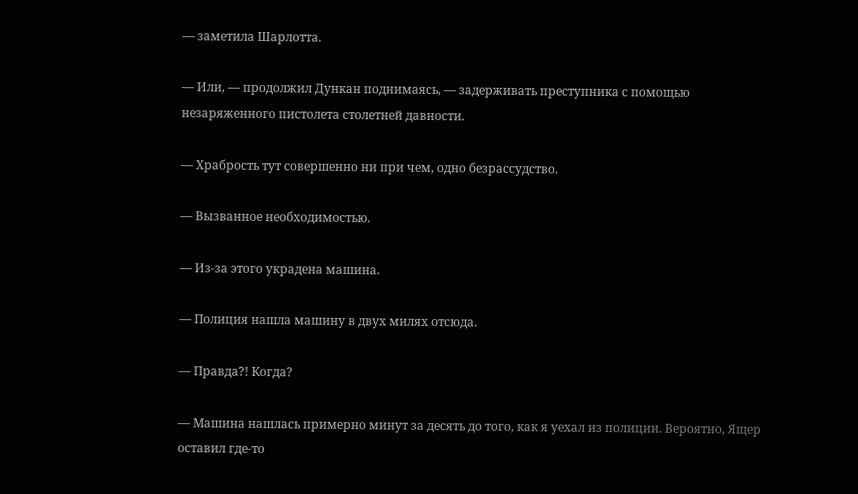— заметила Шарлотта.

— Или, — продолжил Дункан поднимаясь, — задерживать преступника с помощью незаряженного пистолета столетней давности.

— Храбрость тут совершенно ни при чем, одно безрассудство.

— Вызванное необходимостью.

— Из-за этого украдена машина.

— Полиция нашла машину в двух милях отсюда.

— Правда?! Когда?

— Машина нашлась примерно минут за десять до того, как я уехал из полиции. Вероятно, Ящер оставил где-то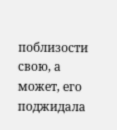поблизости свою, а может, его поджидала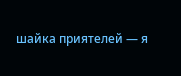шайка приятелей — я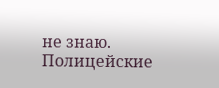не знаю. Полицейские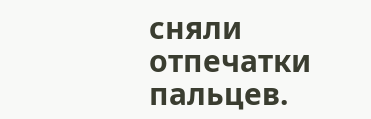сняли отпечатки пальцев.